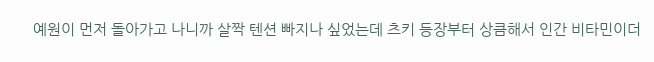예원이 먼저 돌아가고 나니까 살짝 텐션 빠지나 싶었는데 츠키 등장부터 상큼해서 인간 비타민이더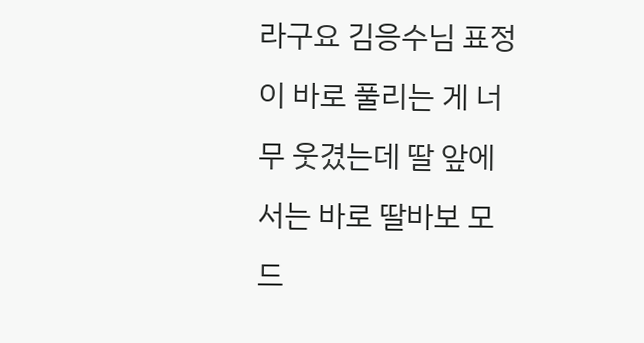라구요 김응수님 표정이 바로 풀리는 게 너무 웃겼는데 딸 앞에서는 바로 딸바보 모드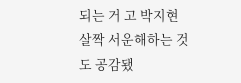되는 거 고 박지현 살짝 서운해하는 것도 공감됐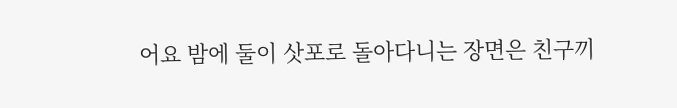어요 밤에 둘이 삿포로 돌아다니는 장면은 친구끼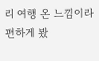리 여행 온 느낌이라 편하게 봤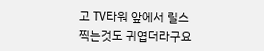고 TV타워 앞에서 릴스 찍는것도 귀엽더라구요